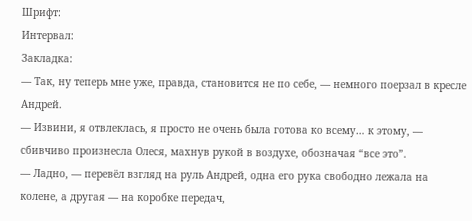Шрифт:
Интервал:
Закладка:
— Так, ну теперь мне уже, правда, становится не по себе, — немного поерзал в кресле Андрей.
— Извини, я отвлеклась, я просто не очень была готова ко всему… к этому, — сбивчиво произнесла Олеся, махнув рукой в воздухе, обозначая “все это”.
— Ладно, — перевёл взгляд на руль Андрей, одна его рука свободно лежала на колене, а другая — на коробке передач,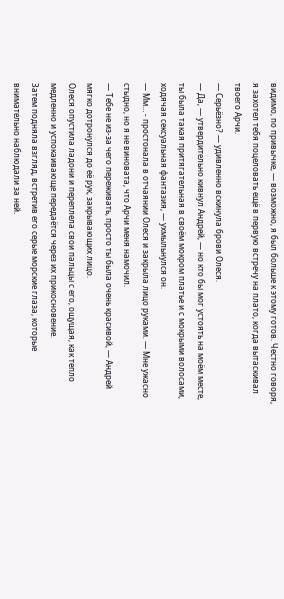видимо, по привычке, — возможно, я был больше к этому готов. Честно говоря, я захотел тебя поцеловать ещё в первую встречу на плато, когда вытаскивал твоего Арчи.
— Серьёзно? — удивленно вскинула брови Олеся.
— Да, — утвердительно кивнул Андрей, — но кто бы мог устоять на моём месте, ты была такая притягательная в своём мокром платье и с мокрыми волосами, ходячая сексуальная фантазия, — ухмыльнулся он.
— Мм… - простонала в отчаянии Олеся и закрыла лицо руками. — Мне ужасно стыдно, но я не виновата, что Арчи меня намочил.
— Тебе не из-за чего переживать, просто ты была очень красивой, — Андрей мягко дотронулся до её рук, закрывающих лицо.
Олеся опустила ладони и переплела свои пальцы с его, ощущая, как тепло медленно и успокаивающе передаётся через их прикосновение.
Затем подняла взгляд, встретив его серые морские глаза, которые внимательно наблюдали за ней.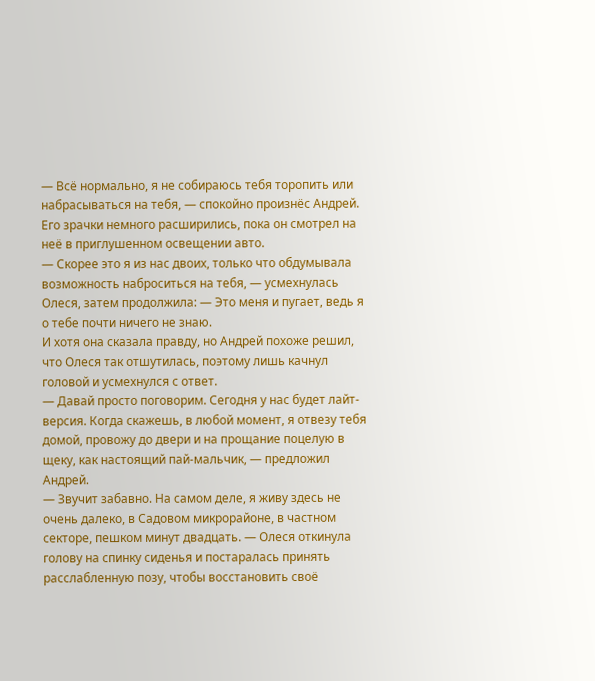— Всё нормально, я не собираюсь тебя торопить или набрасываться на тебя, — спокойно произнёс Андрей.
Его зрачки немного расширились, пока он смотрел на неё в приглушенном освещении авто.
— Скорее это я из нас двоих, только что обдумывала возможность наброситься на тебя, — усмехнулась Олеся, затем продолжила: — Это меня и пугает, ведь я о тебе почти ничего не знаю.
И хотя она сказала правду, но Андрей похоже решил, что Олеся так отшутилась, поэтому лишь качнул головой и усмехнулся с ответ.
— Давай просто поговорим. Сегодня у нас будет лайт-версия. Когда скажешь, в любой момент, я отвезу тебя домой, провожу до двери и на прощание поцелую в щеку, как настоящий пай-мальчик, — предложил Андрей.
— Звучит забавно. На самом деле, я живу здесь не очень далеко, в Садовом микрорайоне, в частном секторе, пешком минут двадцать. — Олеся откинула голову на спинку сиденья и постаралась принять расслабленную позу, чтобы восстановить своё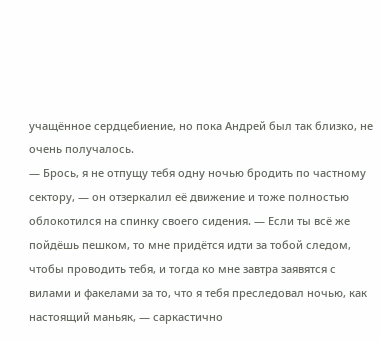учащённое сердцебиение, но пока Андрей был так близко, не очень получалось.
— Брось, я не отпущу тебя одну ночью бродить по частному сектору, — он отзеркалил её движение и тоже полностью облокотился на спинку своего сидения. — Если ты всё же пойдёшь пешком, то мне придётся идти за тобой следом, чтобы проводить тебя, и тогда ко мне завтра заявятся с вилами и факелами за то, что я тебя преследовал ночью, как настоящий маньяк, — саркастично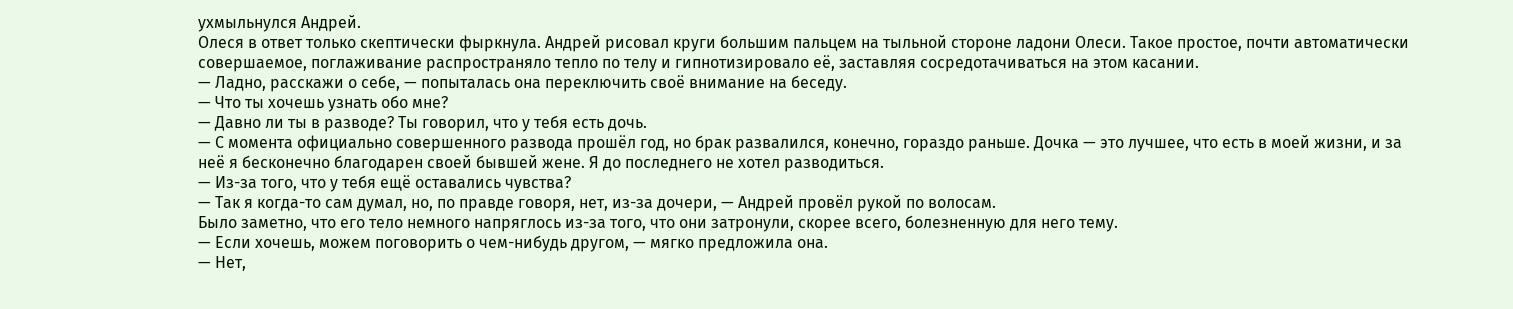ухмыльнулся Андрей.
Олеся в ответ только скептически фыркнула. Андрей рисовал круги большим пальцем на тыльной стороне ладони Олеси. Такое простое, почти автоматически совершаемое, поглаживание распространяло тепло по телу и гипнотизировало её, заставляя сосредотачиваться на этом касании.
— Ладно, расскажи о себе, — попыталась она переключить своё внимание на беседу.
— Что ты хочешь узнать обо мне?
— Давно ли ты в разводе? Ты говорил, что у тебя есть дочь.
— С момента официально совершенного развода прошёл год, но брак развалился, конечно, гораздо раньше. Дочка — это лучшее, что есть в моей жизни, и за неё я бесконечно благодарен своей бывшей жене. Я до последнего не хотел разводиться.
— Из-за того, что у тебя ещё оставались чувства?
— Так я когда-то сам думал, но, по правде говоря, нет, из-за дочери, — Андрей провёл рукой по волосам.
Было заметно, что его тело немного напряглось из-за того, что они затронули, скорее всего, болезненную для него тему.
— Если хочешь, можем поговорить о чем-нибудь другом, — мягко предложила она.
— Нет,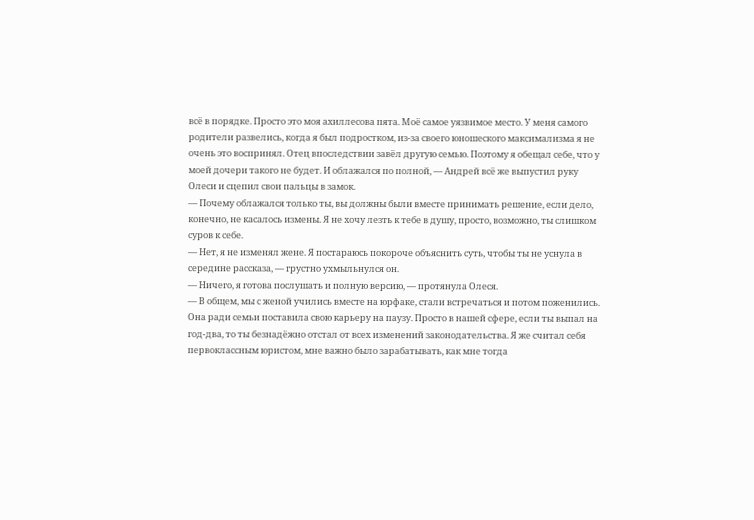всё в порядке. Просто это моя ахиллесова пята. Моё самое уязвимое место. У меня самого родители развелись, когда я был подростком, из-за своего юношеского максимализма я не очень это воспринял. Отец впоследствии завёл другую семью. Поэтому я обещал себе, что у моей дочери такого не будет. И облажался по полной, — Андрей всё же выпустил руку Олеси и сцепил свои пальцы в замок.
— Почему облажался только ты, вы должны были вместе принимать решение, если дело, конечно, не касалось измены. Я не хочу лезть к тебе в душу, просто, возможно, ты слишком суров к себе.
— Нет, я не изменял жене. Я постараюсь покороче объяснить суть, чтобы ты не уснула в середине рассказа, — грустно ухмыльнулся он.
— Ничего, я готова послушать и полную версию, — протянула Олеся.
— В общем, мы с женой учились вместе на юрфаке, стали встречаться и потом поженились. Она ради семьи поставила свою карьеру на паузу. Просто в нашей сфере, если ты выпал на год-два, то ты безнадёжно отстал от всех изменений законодательства. Я же считал себя первоклассным юристом, мне важно было зарабатывать, как мне тогда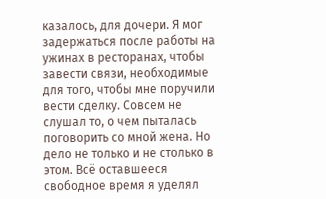казалось, для дочери. Я мог задержаться после работы на ужинах в ресторанах, чтобы завести связи, необходимые для того, чтобы мне поручили вести сделку. Совсем не слушал то, о чем пыталась поговорить со мной жена. Но дело не только и не столько в этом. Всё оставшееся свободное время я уделял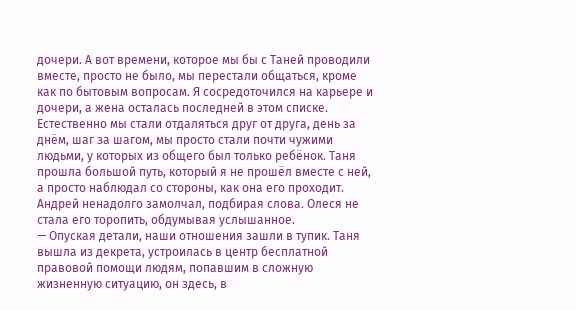дочери. А вот времени, которое мы бы с Таней проводили вместе, просто не было, мы перестали общаться, кроме как по бытовым вопросам. Я сосредоточился на карьере и дочери, а жена осталась последней в этом списке. Естественно мы стали отдаляться друг от друга, день за днём, шаг за шагом, мы просто стали почти чужими людьми, у которых из общего был только ребёнок. Таня прошла большой путь, который я не прошёл вместе с ней, а просто наблюдал со стороны, как она его проходит.
Андрей ненадолго замолчал, подбирая слова. Олеся не стала его торопить, обдумывая услышанное.
— Опуская детали, наши отношения зашли в тупик. Таня вышла из декрета, устроилась в центр бесплатной правовой помощи людям, попавшим в сложную жизненную ситуацию, он здесь, в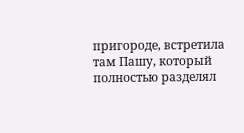пригороде, встретила там Пашу, который полностью разделял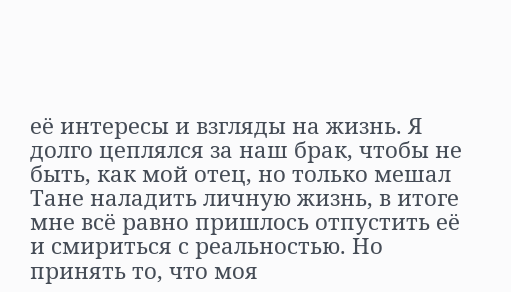её интересы и взгляды на жизнь. Я долго цеплялся за наш брак, чтобы не быть, как мой отец, но только мешал Тане наладить личную жизнь, в итоге мне всё равно пришлось отпустить её и смириться с реальностью. Но принять то, что моя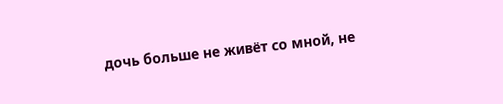дочь больше не живёт со мной, не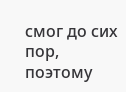смог до сих пор, поэтому